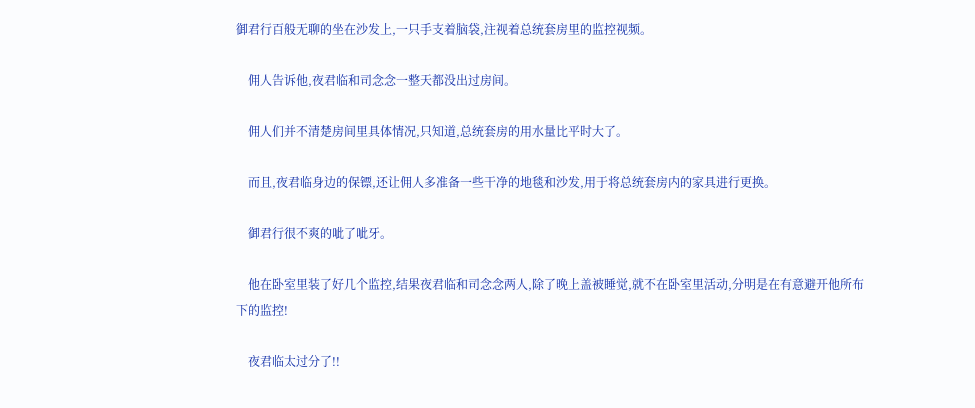御君行百般无聊的坐在沙发上,一只手支着脑袋,注视着总统套房里的监控视频。

    佣人告诉他,夜君临和司念念一整天都没出过房间。

    佣人们并不清楚房间里具体情况,只知道,总统套房的用水量比平时大了。

    而且,夜君临身边的保镖,还让佣人多准备一些干净的地毯和沙发,用于将总统套房内的家具进行更换。

    御君行很不爽的呲了呲牙。

    他在卧室里装了好几个监控,结果夜君临和司念念两人,除了晚上盖被睡觉,就不在卧室里活动,分明是在有意避开他所布下的监控!

    夜君临太过分了!!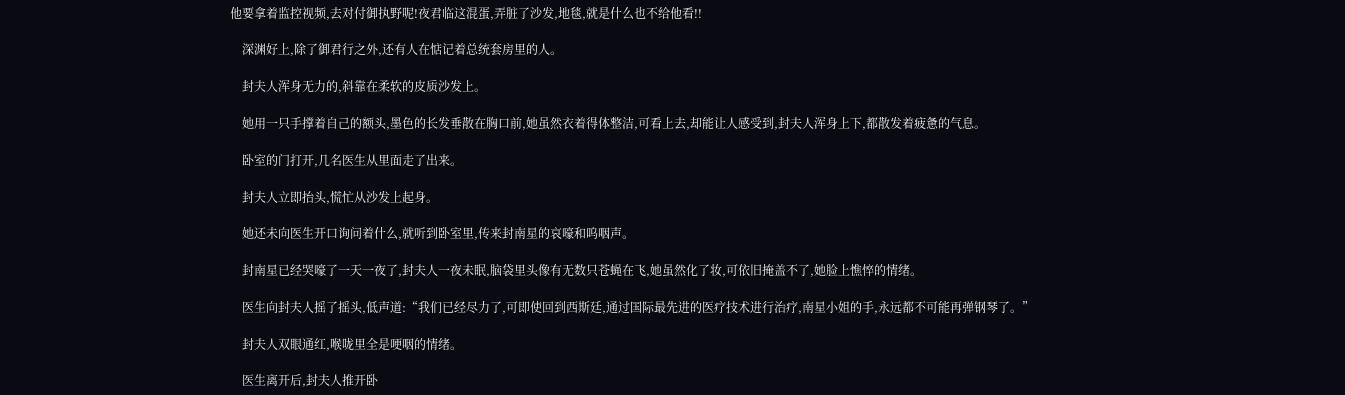他要拿着监控视频,去对付御执野呢!夜君临这混蛋,弄脏了沙发,地毯,就是什么也不给他看!!

    深渊好上,除了御君行之外,还有人在惦记着总统套房里的人。

    封夫人浑身无力的,斜靠在柔软的皮质沙发上。

    她用一只手撑着自己的额头,墨色的长发垂散在胸口前,她虽然衣着得体整洁,可看上去,却能让人感受到,封夫人浑身上下,都散发着疲惫的气息。

    卧室的门打开,几名医生从里面走了出来。

    封夫人立即抬头,慌忙从沙发上起身。

    她还未向医生开口询问着什么,就听到卧室里,传来封南星的哀嚎和呜咽声。

    封南星已经哭嚎了一天一夜了,封夫人一夜未眠,脑袋里头像有无数只苍蝇在飞,她虽然化了妆,可依旧掩盖不了,她脸上憔悴的情绪。

    医生向封夫人摇了摇头,低声道:“我们已经尽力了,可即使回到西斯廷,通过国际最先进的医疗技术进行治疗,南星小姐的手,永远都不可能再弹钢琴了。”

    封夫人双眼通红,喉咙里全是哽咽的情绪。

    医生离开后,封夫人推开卧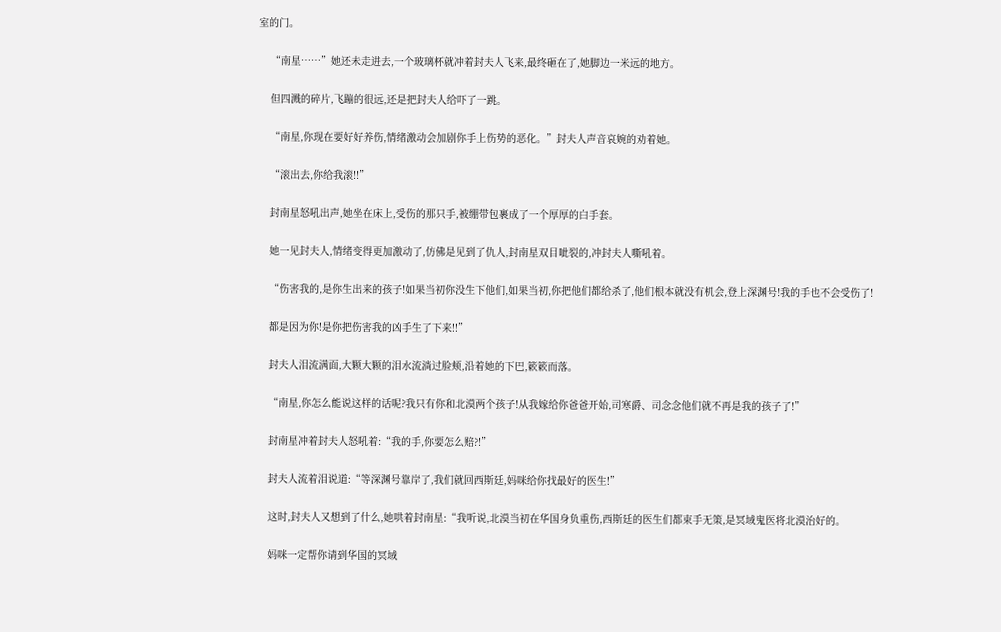室的门。

    “南星……”她还未走进去,一个玻璃杯就冲着封夫人飞来,最终砸在了,她脚边一米远的地方。

    但四溅的碎片,飞蹦的很远,还是把封夫人给吓了一跳。

    “南星,你现在要好好养伤,情绪激动会加剧你手上伤势的恶化。”封夫人声音哀婉的劝着她。

    “滚出去,你给我滚!!”

    封南星怒吼出声,她坐在床上,受伤的那只手,被绷带包裹成了一个厚厚的白手套。

    她一见封夫人,情绪变得更加激动了,仿佛是见到了仇人,封南星双目呲裂的,冲封夫人嘶吼着。

    “伤害我的,是你生出来的孩子!如果当初你没生下他们,如果当初,你把他们都给杀了,他们根本就没有机会,登上深渊号!我的手也不会受伤了!

    都是因为你!是你把伤害我的凶手生了下来!!”

    封夫人泪流满面,大颗大颗的泪水流淌过脸颊,沿着她的下巴,簌簌而落。

    “南星,你怎么能说这样的话呢?我只有你和北漠两个孩子!从我嫁给你爸爸开始,司寒爵、司念念他们就不再是我的孩子了!”

    封南星冲着封夫人怒吼着:“我的手,你要怎么赔?!”

    封夫人流着泪说道:“等深渊号靠岸了,我们就回西斯廷,妈咪给你找最好的医生!”

    这时,封夫人又想到了什么,她哄着封南星:“我听说,北漠当初在华国身负重伤,西斯廷的医生们都束手无策,是冥域鬼医将北漠治好的。

    妈咪一定帮你请到华国的冥域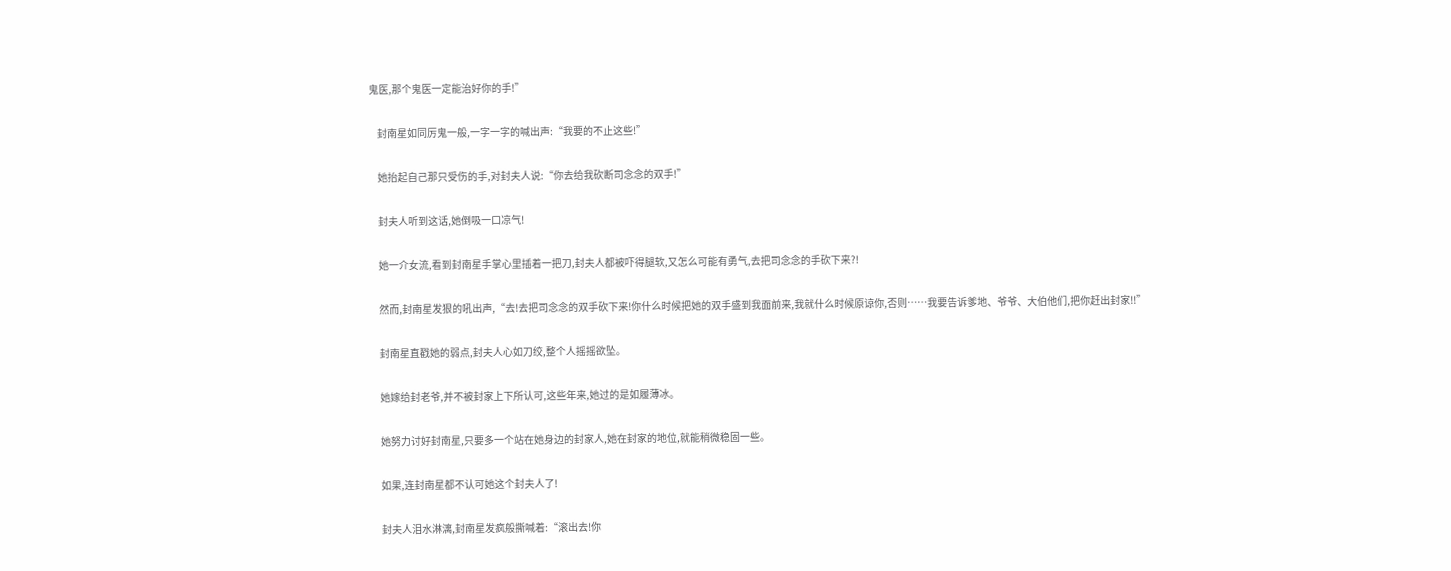鬼医,那个鬼医一定能治好你的手!”

    封南星如同厉鬼一般,一字一字的喊出声:“我要的不止这些!”

    她抬起自己那只受伤的手,对封夫人说:“你去给我砍断司念念的双手!”

    封夫人听到这话,她倒吸一口凉气!

    她一介女流,看到封南星手掌心里插着一把刀,封夫人都被吓得腿软,又怎么可能有勇气,去把司念念的手砍下来?!

    然而,封南星发狠的吼出声,“去!去把司念念的双手砍下来!你什么时候把她的双手盛到我面前来,我就什么时候原谅你,否则……我要告诉爹地、爷爷、大伯他们,把你赶出封家!!”

    封南星直戳她的弱点,封夫人心如刀绞,整个人摇摇欲坠。

    她嫁给封老爷,并不被封家上下所认可,这些年来,她过的是如履薄冰。

    她努力讨好封南星,只要多一个站在她身边的封家人,她在封家的地位,就能稍微稳固一些。

    如果,连封南星都不认可她这个封夫人了!

    封夫人泪水淋漓,封南星发疯般撕喊着:“滚出去!你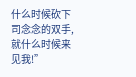什么时候砍下司念念的双手,就什么时候来见我!”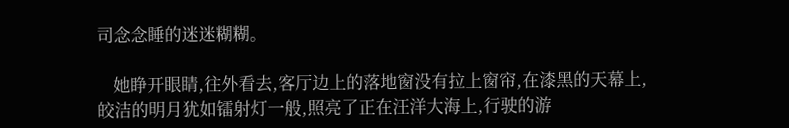司念念睡的迷迷糊糊。

    她睁开眼睛,往外看去,客厅边上的落地窗没有拉上窗帘,在漆黑的天幕上,皎洁的明月犹如镭射灯一般,照亮了正在汪洋大海上,行驶的游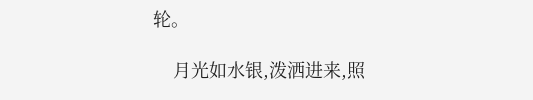轮。

    月光如水银,泼洒进来,照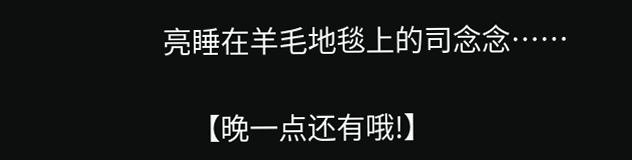亮睡在羊毛地毯上的司念念……

    【晚一点还有哦!】